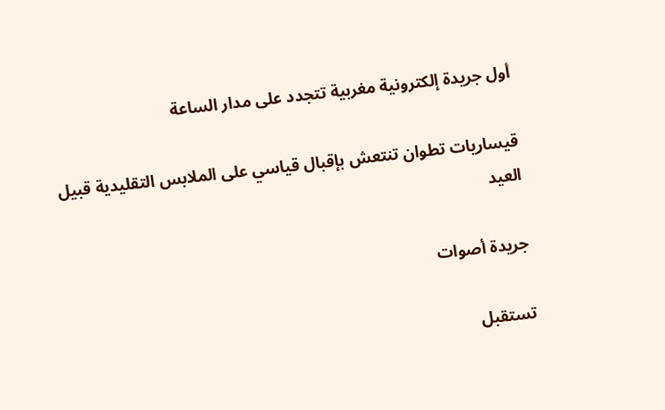أول جريدة إلكترونية مغربية تتجدد على مدار الساعة

قيساريات تطوان تنتعش بإقبال قياسي على الملابس التقليدية قبيل العيد

جريدة أصوات

تستقبل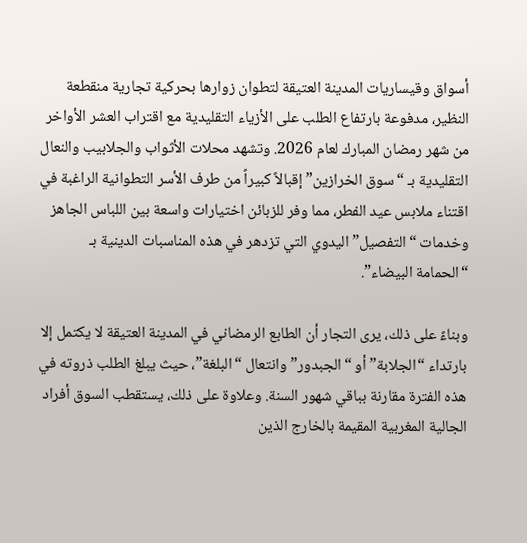أسواق وقيساريات المدينة العتيقة لتطوان زوارها بحركية تجارية منقطعة النظير، مدفوعة بارتفاع الطلب على الأزياء التقليدية مع اقتراب العشر الأواخر من شهر رمضان المبارك لعام 2026. وتشهد محلات الأثواب والجلابيب والنعال التقليدية بـ “سوق الخرازين” إقبالاً كبيراً من طرف الأسر التطوانية الراغبة في اقتناء ملابس عيد الفطر، مما وفر للزبائن اختيارات واسعة بين اللباس الجاهز وخدمات “التفصيل” اليدوي التي تزدهر في هذه المناسبات الدينية بـ “الحمامة البيضاء”.

وبناءً على ذلك، يرى التجار أن الطابع الرمضاني في المدينة العتيقة لا يكتمل إلا بارتداء “الجلابة” أو “الجبدور” وانتعال “البلغة”، حيث يبلغ الطلب ذروته في هذه الفترة مقارنة بباقي شهور السنة. وعلاوة على ذلك، يستقطب السوق أفراد الجالية المغربية المقيمة بالخارج الذين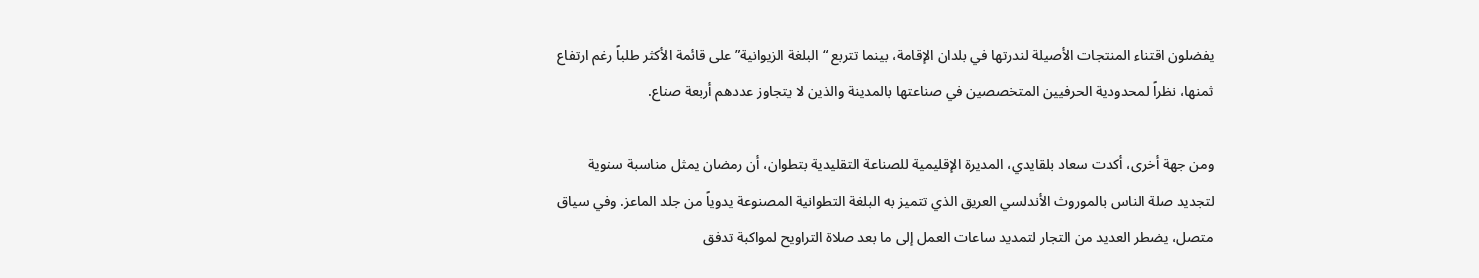يفضلون اقتناء المنتجات الأصيلة لندرتها في بلدان الإقامة، بينما تتربع “البلغة الزيوانية” على قائمة الأكثر طلباً رغم ارتفاع ثمنها، نظراً لمحدودية الحرفيين المتخصصين في صناعتها بالمدينة والذين لا يتجاوز عددهم أربعة صناع.

ومن جهة أخرى، أكدت سعاد بلقايدي، المديرة الإقليمية للصناعة التقليدية بتطوان، أن رمضان يمثل مناسبة سنوية لتجديد صلة الناس بالموروث الأندلسي العريق الذي تتميز به البلغة التطوانية المصنوعة يدوياً من جلد الماعز. وفي سياق متصل، يضطر العديد من التجار لتمديد ساعات العمل إلى ما بعد صلاة التراويح لمواكبة تدفق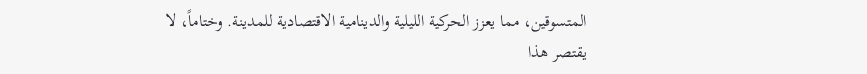المتسوقين، مما يعزز الحركية الليلية والدينامية الاقتصادية للمدينة. وختاماً، لا يقتصر هذا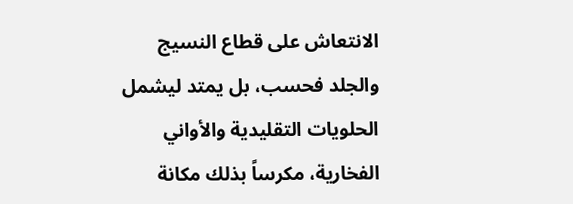الانتعاش على قطاع النسيج والجلد فحسب، بل يمتد ليشمل الحلويات التقليدية والأواني الفخارية، مكرساً بذلك مكانة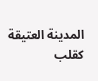المدينة العتيقة كقلب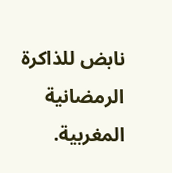نابض للذاكرة الرمضانية المغربية.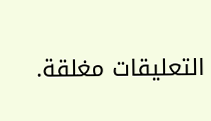التعليقات مغلقة.